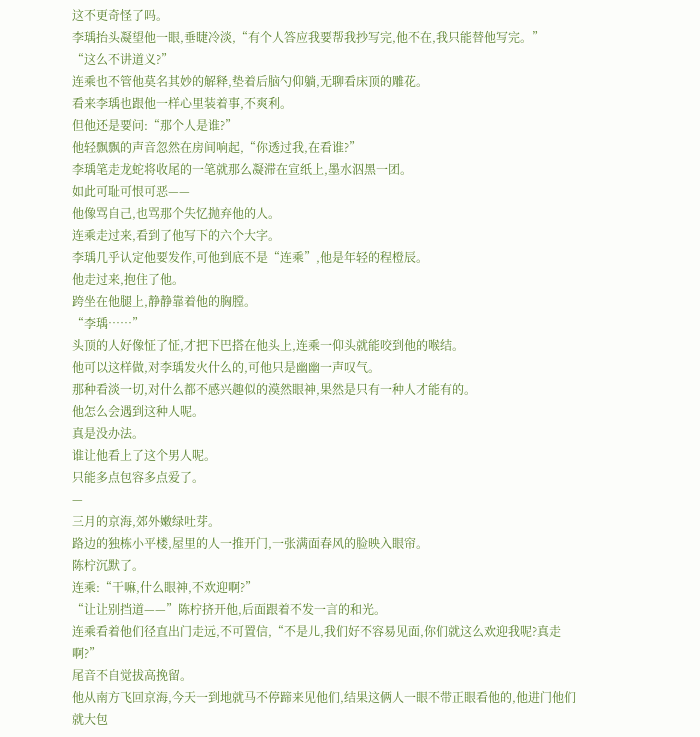这不更奇怪了吗。
李瑀抬头凝望他一眼,垂睫冷淡,“有个人答应我要帮我抄写完,他不在,我只能替他写完。”
“这么不讲道义?”
连乘也不管他莫名其妙的解释,垫着后脑勺仰躺,无聊看床顶的雕花。
看来李瑀也跟他一样心里装着事,不爽利。
但他还是要问:“那个人是谁?”
他轻飘飘的声音忽然在房间响起,“你透过我,在看谁?”
李瑀笔走龙蛇将收尾的一笔就那么凝滞在宣纸上,墨水泅黑一团。
如此可耻可恨可恶——
他像骂自己,也骂那个失忆抛弃他的人。
连乘走过来,看到了他写下的六个大字。
李瑀几乎认定他要发作,可他到底不是“连乘”,他是年轻的程橙辰。
他走过来,抱住了他。
跨坐在他腿上,静静靠着他的胸膛。
“李瑀……”
头顶的人好像怔了怔,才把下巴搭在他头上,连乘一仰头就能咬到他的喉结。
他可以这样做,对李瑀发火什么的,可他只是幽幽一声叹气。
那种看淡一切,对什么都不感兴趣似的漠然眼神,果然是只有一种人才能有的。
他怎么会遇到这种人呢。
真是没办法。
谁让他看上了这个男人呢。
只能多点包容多点爱了。
—
三月的京海,郊外嫩绿吐芽。
路边的独栋小平楼,屋里的人一推开门,一张满面春风的脸映入眼帘。
陈柠沉默了。
连乘:“干嘛,什么眼神,不欢迎啊?”
“让让别挡道——”陈柠挤开他,后面跟着不发一言的和光。
连乘看着他们径直出门走远,不可置信,“不是儿,我们好不容易见面,你们就这么欢迎我呢?真走啊?”
尾音不自觉拔高挽留。
他从南方飞回京海,今天一到地就马不停蹄来见他们,结果这俩人一眼不带正眼看他的,他进门他们就大包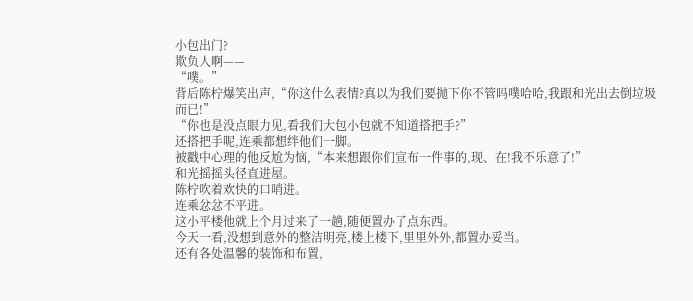小包出门?
欺负人啊——
“噗。”
背后陈柠爆笑出声,“你这什么表情?真以为我们要抛下你不管吗噗哈哈,我跟和光出去倒垃圾而已!”
“你也是没点眼力见,看我们大包小包就不知道搭把手?”
还搭把手呢,连乘都想绊他们一脚。
被戳中心理的他反尬为恼,“本来想跟你们宣布一件事的,现、在!我不乐意了!”
和光摇摇头径直进屋。
陈柠吹着欢快的口哨进。
连乘忿忿不平进。
这小平楼他就上个月过来了一趟,随便置办了点东西。
今天一看,没想到意外的整洁明亮,楼上楼下,里里外外,都置办妥当。
还有各处温馨的装饰和布置,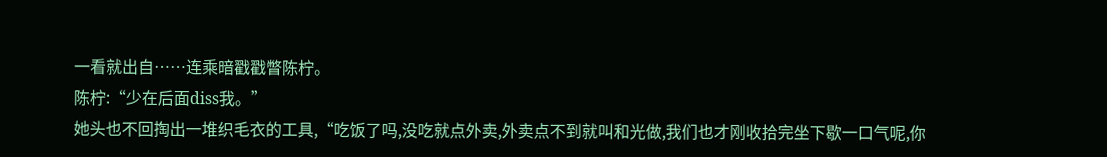一看就出自……连乘暗戳戳瞥陈柠。
陈柠:“少在后面diss我。”
她头也不回掏出一堆织毛衣的工具,“吃饭了吗,没吃就点外卖,外卖点不到就叫和光做,我们也才刚收拾完坐下歇一口气呢,你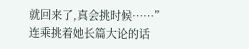就回来了,真会挑时候……”
连乘挑着她长篇大论的话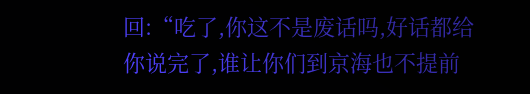回:“吃了,你这不是废话吗,好话都给你说完了,谁让你们到京海也不提前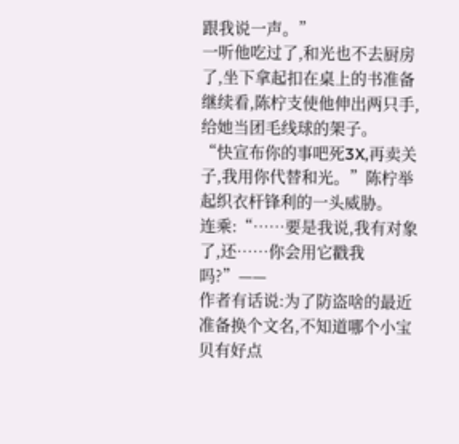跟我说一声。”
一听他吃过了,和光也不去厨房了,坐下拿起扣在桌上的书准备继续看,陈柠支使他伸出两只手,给她当团毛线球的架子。
“快宣布你的事吧死3X,再卖关子,我用你代替和光。”陈柠举起织衣杆锋利的一头威胁。
连乘:“……要是我说,我有对象了,还……你会用它戳我吗?”——
作者有话说:为了防盗啥的最近准备换个文名,不知道哪个小宝贝有好点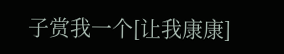子赏我一个[让我康康]